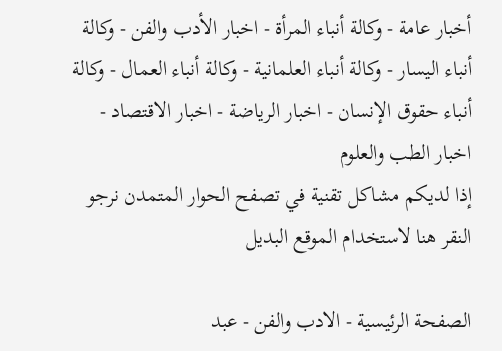أخبار عامة - وكالة أنباء المرأة - اخبار الأدب والفن - وكالة أنباء اليسار - وكالة أنباء العلمانية - وكالة أنباء العمال - وكالة أنباء حقوق الإنسان - اخبار الرياضة - اخبار الاقتصاد - اخبار الطب والعلوم
إذا لديكم مشاكل تقنية في تصفح الحوار المتمدن نرجو النقر هنا لاستخدام الموقع البديل

الصفحة الرئيسية - الادب والفن - عبد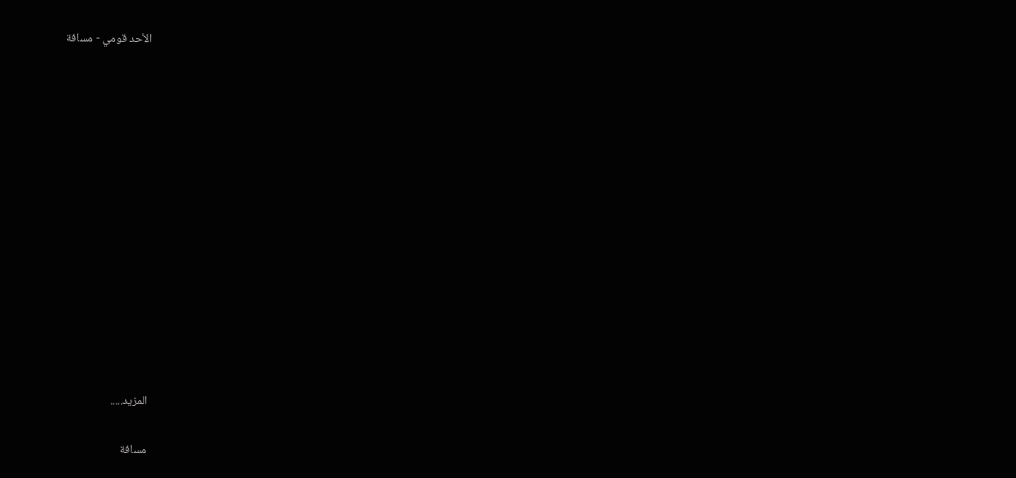الأحد قومي - مسافة














المزيد.....

مسافة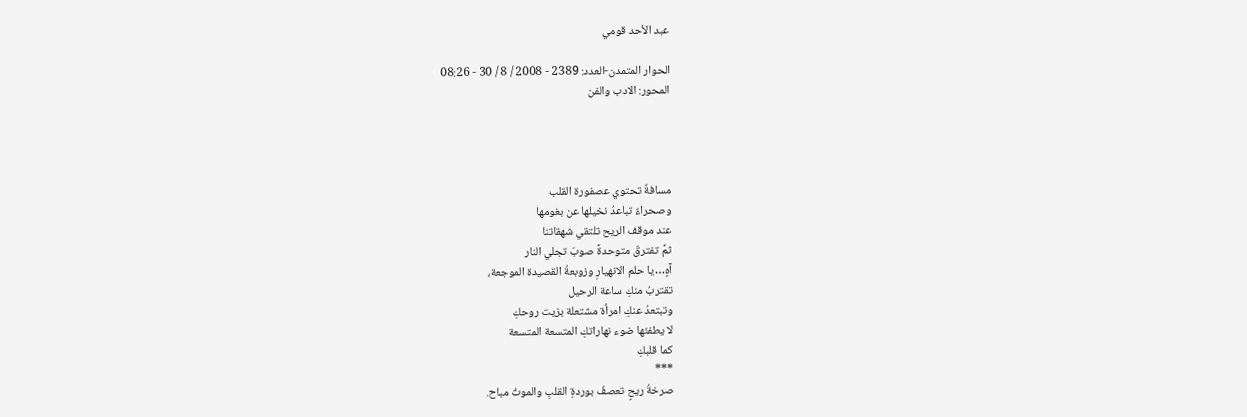عبد الأحد قومي

الحوار المتمدن-العدد: 2389 - 2008 / 8 / 30 - 08:26
المحور: الادب والفن




مسافةٌ تحتوي عصفورة القلب
وصحراءٌ تباعدُ نخيلها عن بغومها
عند موقف الريح تلتقي شهقاتنا
ثمَّ تفترقَ متوحدةً صوبَ تجلي النار
آهٍ…يا حلم الانهيارِ وزوبعةُ القصيدة الموجعة،
تقتربُ منكِ ساعة الرحيل
وتبتعدُ عنكِ امرأة مشتعلة بزيت روحكِ
لا يطفئها ضوء نهاراتكِ المتسعة المتسعة
كما قلبكِ
***
صرخةُ ريحٍ تعصفُ بوردةِ القلبِ والموتُ مباح.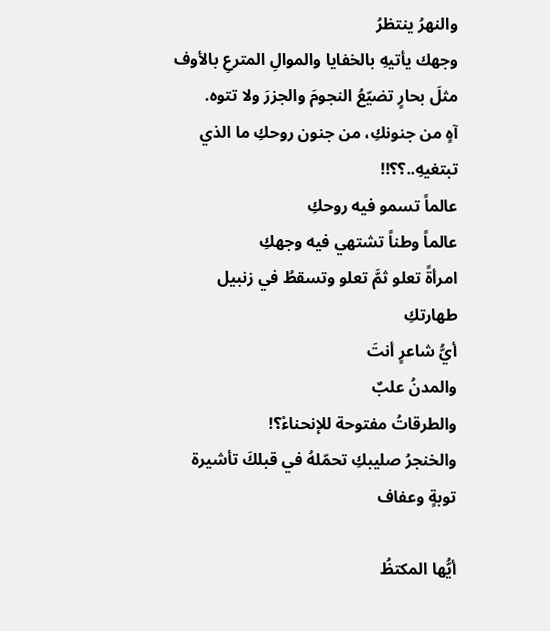والنهرُ ينتظرُ
وجهك يأتيهِ بالخفايا والموالِ المترعِ بالأوف
مثلَ بحارٍ تضيّعُ النجومَ والجزرَ ولا تتوه.
آهٍ من جنونكِ، من جنون روحكِ ما الذي تبتغيهِ..؟؟!!
عالماً تسمو فيه روحكِ
عالماً وطناً تشتهي فيه وجهكِ
امرأةً تعلو ثمَّ تعلو وتسقطُ في زنبيل طهارتكِ
أيُّ شاعرٍ أنتَ
والمدنُ علبٌ
والطرقاتُ مفتوحة للإنحناءْ؟!
والخنجرُ صليبكِ تحمّلهُ في قبلكَ تأشيرة توبةٍ وعفاف

أيُّها المكتظُ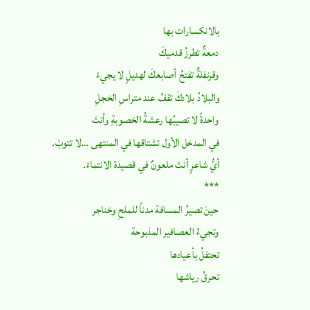بالانكسارات بها
دمعةٌ تطرزُ قدميكَ
وقرنفلةٌ تفتحُ أصابعكَ لهديلٍ لا يجيءْ
والبلادُ بلادكَ تقفُ عند متراسِ الخجلِ
واحدةً لا تصيبُها رعشةُ الخصوبةِ وأنتَ
في المدخل الأول تشتاقها في المنتهى …لا تتوبْ.
أيُّ شاعرٍ أنتَ ملعونٌ في قصيدة الانتماءْ.
***
حينَ تصيرُ المسافة مدناً للملحِ وخناجر
وتجيءُ العصافير المذبوحة
تحتفلُ بأعيادها
تحرقُ رياشها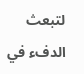لتبعث الدفء في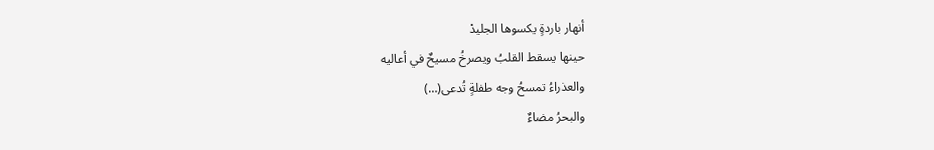أنهار باردةٍ يكسوها الجليدْ
حينها يسقط القلبُ ويصرخُ مسيحٌ في أعاليه
والعذراءُ تمسحُ وجه طفلةٍ تُدعى(…)
والبحرُ مضاءٌ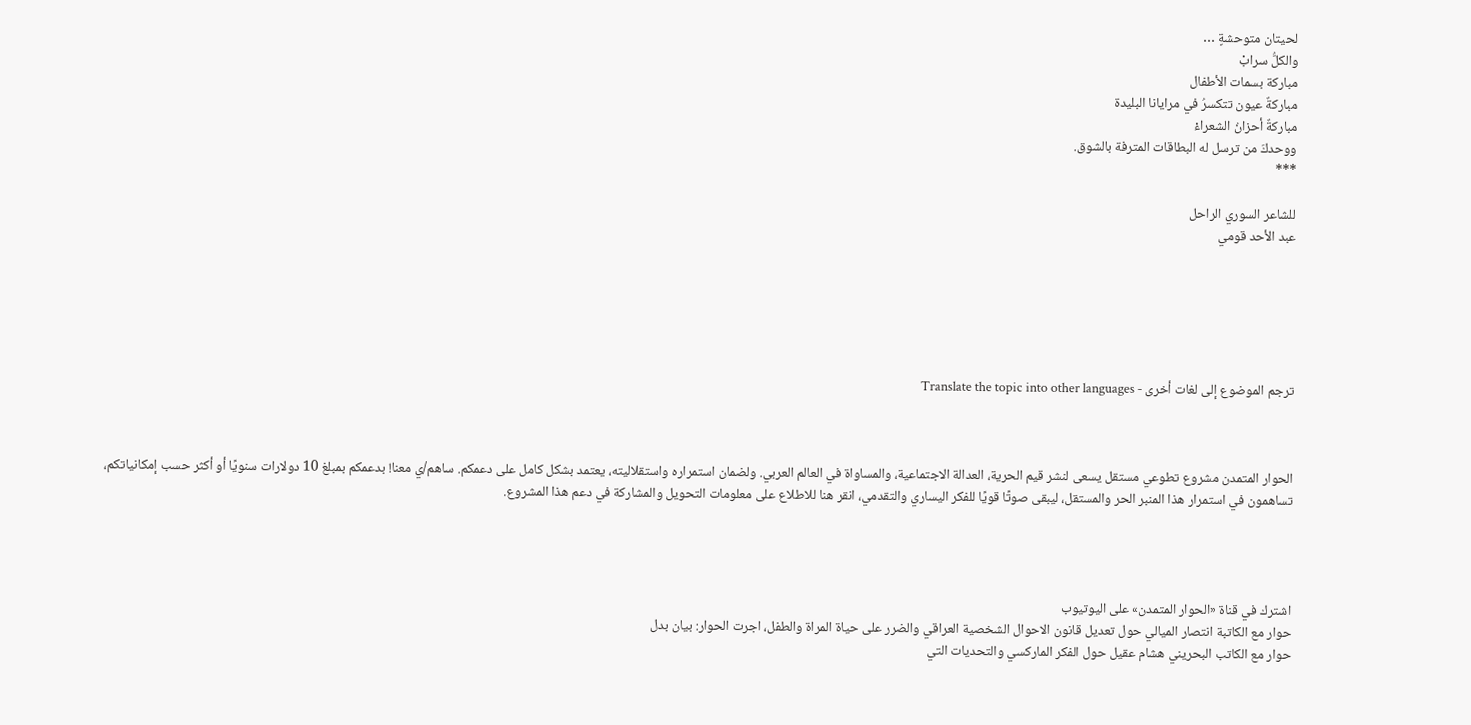لحيتان متوحشةٍ …
والكلُّ سرابْ
مباركة بسمات الأطفال
مباركةٌ عيون تتكسرُ في مرايانا البليدة
مباركةٌ أحزانُ الشعراءْ
ووحدكَ من ترسل له البطاقات المترفة بالشوق.
***

للشاعر السوري الراحل
عبد الأحد قومي






ترجم الموضوع إلى لغات أخرى - Translate the topic into other languages



الحوار المتمدن مشروع تطوعي مستقل يسعى لنشر قيم الحرية، العدالة الاجتماعية، والمساواة في العالم العربي. ولضمان استمراره واستقلاليته، يعتمد بشكل كامل على دعمكم. ساهم/ي معنا! بدعمكم بمبلغ 10 دولارات سنويًا أو أكثر حسب إمكانياتكم، تساهمون في استمرار هذا المنبر الحر والمستقل، ليبقى صوتًا قويًا للفكر اليساري والتقدمي، انقر هنا للاطلاع على معلومات التحويل والمشاركة في دعم هذا المشروع.




اشترك في قناة «الحوار المتمدن» على اليوتيوب
حوار مع الكاتبة انتصار الميالي حول تعديل قانون الاحوال الشخصية العراقي والضرر على حياة المراة والطفل، اجرت الحوار: بيان بدل
حوار مع الكاتب البحريني هشام عقيل حول الفكر الماركسي والتحديات التي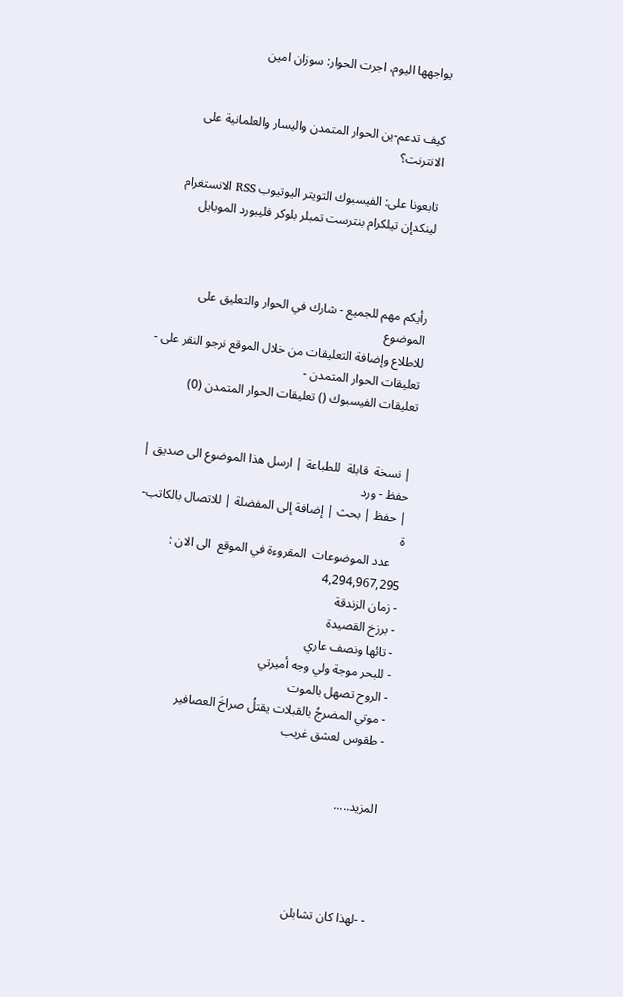يواجهها اليوم، اجرت الحوار: سوزان امين


كيف تدعم-ين الحوار المتمدن واليسار والعلمانية على الانترنت؟

تابعونا على: الفيسبوك التويتر اليوتيوب RSS الانستغرام لينكدإن تيلكرام بنترست تمبلر بلوكر فليبورد الموبايل



رأيكم مهم للجميع - شارك في الحوار والتعليق على الموضوع
للاطلاع وإضافة التعليقات من خلال الموقع نرجو النقر على - تعليقات الحوار المتمدن -
تعليقات الفيسبوك () تعليقات الحوار المتمدن (0)


| نسخة  قابلة  للطباعة | ارسل هذا الموضوع الى صديق | حفظ - ورد
| حفظ | بحث | إضافة إلى المفضلة | للاتصال بالكاتب-ة
    عدد الموضوعات  المقروءة في الموقع  الى الان : 4,294,967,295
- زمان الزندقة
- برزخ القصيدة
- تائها ونصف عاري
- للبحر موجة ولي وجه أميرتي
- الروح تصهل بالموت
- موتي المضرجُ بالقبلات يقتلُ صراخَ العصافير
- طقوس لعشق غريب


المزيد.....




- -لهذا كان تشابلن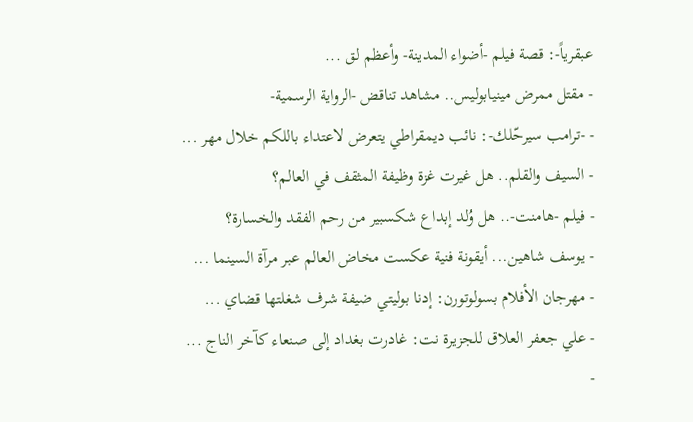عبقرياً-: قصة فيلم -أضواء المدينة- وأعظم لق ...
- مقتل ممرض مينيابوليس.. مشاهد تناقض -الرواية الرسمية-
- -ترامب سيرحّلك-: نائب ديمقراطي يتعرض لاعتداء باللكم خلال مهر ...
- السيف والقلم.. هل غيرت غزة وظيفة المثقف في العالم؟
- فيلم -هامنت-.. هل وُلد إبداع شكسبير من رحم الفقد والخسارة؟
- يوسف شاهين... أيقونة فنية عكست مخاض العالم عبر مرآة السينما ...
- مهرجان الأفلام بسولوتورن: إدنا بوليتي ضيفة شرف شغلتها قضاي ...
- علي جعفر العلاق للجزيرة نت: غادرت بغداد إلى صنعاء كآخر الناج ...
-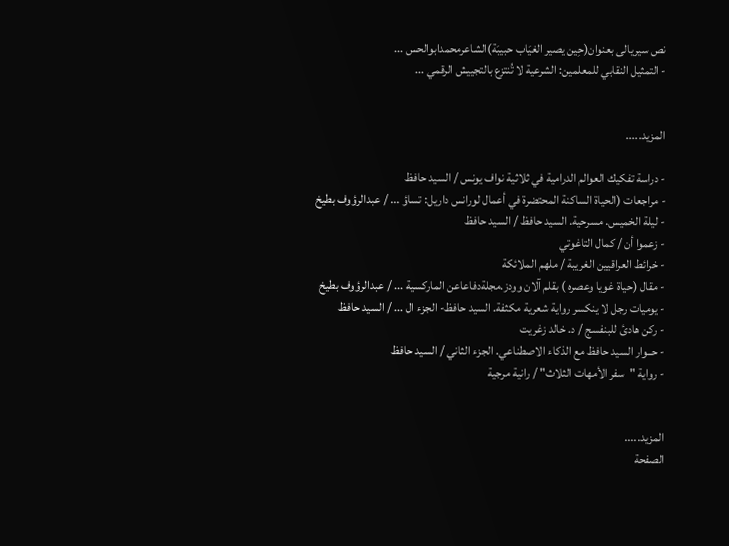نص سيريالى بعنوان(حِين يصير الغيَاب حبيبَة)الشاعرمحمدابوالحس ...
- التمثيل النقابي للمعلمين: الشرعية لا تُنتزع بالتجييش الرقمي ...


المزيد.....

- دراسة تفكيك العوالم الدرامية في ثلاثية نواف يونس / السيد حافظ
- مراجعات (الحياة الساكنة المحتضرة في أعمال لورانس داريل: تساؤ ... / عبدالرؤوف بطيخ
- ليلة الخميس. مسرحية. السيد حافظ / السيد حافظ
- زعموا أن / كمال التاغوتي
- خرائط العراقيين الغريبة / ملهم الملائكة
- مقال (حياة غويا وعصره ) بقلم آلان وودز.مجلةدفاعاعن الماركسية ... / عبدالرؤوف بطيخ
- يوميات رجل لا ينكسر رواية شعرية مكثفة. السيد حافظ- الجزء ال ... / السيد حافظ
- ركن هادئ للبنفسج / د. خالد زغريت
- حــوار السيد حافظ مع الذكاء الاصطناعي. الجزء الثاني / السيد حافظ
- رواية "سفر الأمهات الثلاث" / رانية مرجية


المزيد.....
الصفحة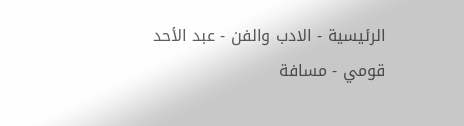الرئيسية - الادب والفن - عبد الأحد قومي - مسافة